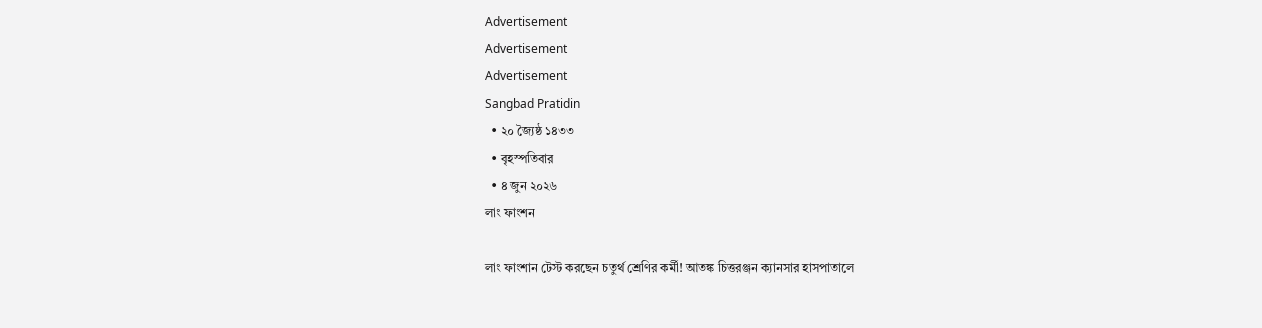Advertisement
Advertisement
Advertisement
Sangbad Pratidin
  • ২০ জ্যৈষ্ঠ ১৪৩৩
  • বৃহস্পতিবার
  • ৪ জুন ২০২৬
লাং ফাংশন

লাং ফাংশান টেস্ট করছেন চতুর্থ শ্রেণির কর্মী! আতঙ্ক চিত্তরঞ্জন ক্যানসার হাসপাতালে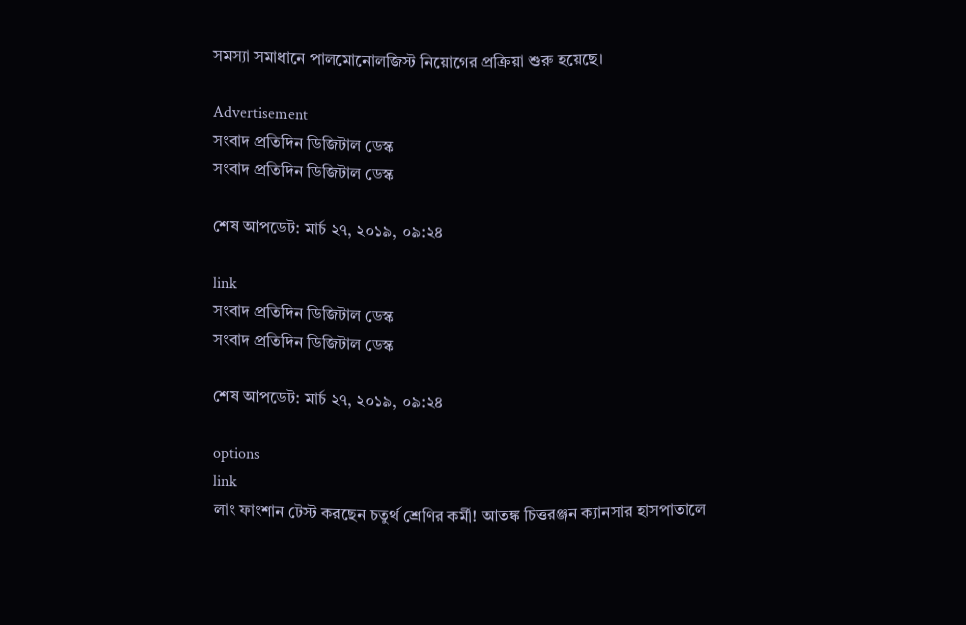সমস্যা সমাধানে পালমোনোলজিস্ট নিয়োগের প্রক্রিয়া শুরু হয়েছে।

Advertisement
সংবাদ প্রতিদিন ডিজিটাল ডেস্ক
সংবাদ প্রতিদিন ডিজিটাল ডেস্ক

শেষ আপডেট: মার্চ ২৭, ২০১৯, ০৯:২৪

link
সংবাদ প্রতিদিন ডিজিটাল ডেস্ক
সংবাদ প্রতিদিন ডিজিটাল ডেস্ক

শেষ আপডেট: মার্চ ২৭, ২০১৯, ০৯:২৪

options
link
লাং ফাংশান টেস্ট করছেন চতুর্থ শ্রেণির কর্মী! আতঙ্ক চিত্তরঞ্জন ক্যানসার হাসপাতালে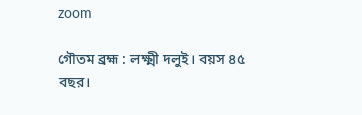zoom

গৌতম ব্রহ্ম : লক্ষ্মী দলুই। বয়স ৪৫ বছর।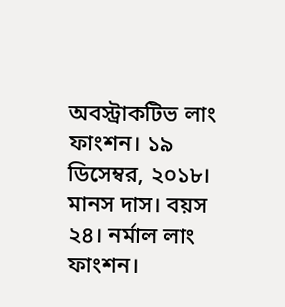অবস্ট্রাকটিভ লাং ফাংশন। ১৯ ডিসেম্বর, ২০১৮। মানস দাস। বয়স ২৪। নর্মাল লাং ফাংশন।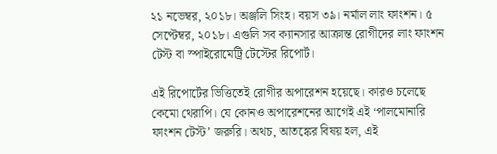২১ নভেম্বর, ২০১৮। অঞ্জলি সিংহ। বয়স ৩৯। নর্মাল লাং ফাংশন। ৫ সেপ্টেম্বর, ২০১৮। এগুলি সব ক্যানসার আক্রান্ত রোগীদের লাং ফাংশন টেস্ট বা স্পাইরোমেট্রি টেস্টের রিপোর্ট।

এই রিপোর্টের ভিত্তিতেই রোগীর অপারেশন হয়েছে। কারও চলেছে কেমো থেরাপি। যে কোনও অপারেশনের আগেই এই ‘পালমোনারি ফাংশন টেস্ট’ জরুরি। অথচ, আতঙ্কের বিষয় হল, এই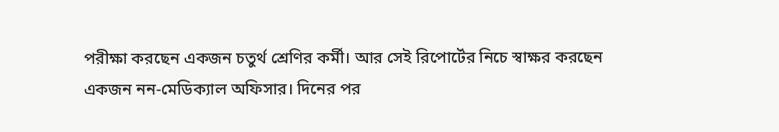পরীক্ষা করছেন একজন চতুর্থ শ্রেণির কর্মী। আর সেই রিপোর্টের নিচে স্বাক্ষর করছেন একজন নন-মেডিক্যাল অফিসার। দিনের পর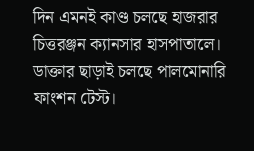দিন এমনই কাণ্ড চলছে হাজরার চিত্তরঞ্জন ক্যানসার হাসপাতালে। ডাক্তার ছাড়াই চলছে পালমোনারি ফাংশন টেস্ট।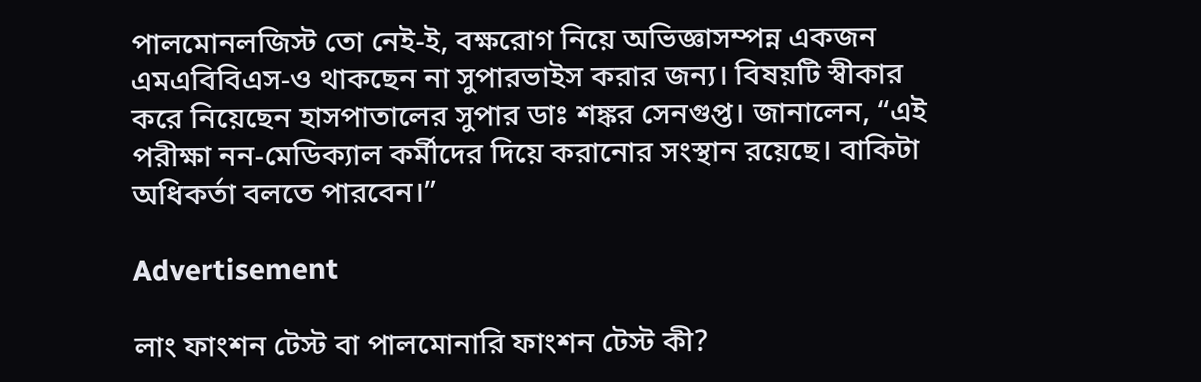পালমোনলজিস্ট তো নেই-ই, বক্ষরোগ নিয়ে অভিজ্ঞাসম্পন্ন একজন এমএবিবিএস-ও থাকছেন না সুপারভাইস করার জন্য। বিষয়টি স্বীকার করে নিয়েছেন হাসপাতালের সুপার ডাঃ শঙ্কর সেনগুপ্ত। জানালেন, “এই পরীক্ষা নন-মেডিক্যাল কর্মীদের দিয়ে করানোর সংস্থান রয়েছে। বাকিটা অধিকর্তা বলতে পারবেন।”

Advertisement

লাং ফাংশন টেস্ট বা পালমোনারি ফাংশন টেস্ট কী?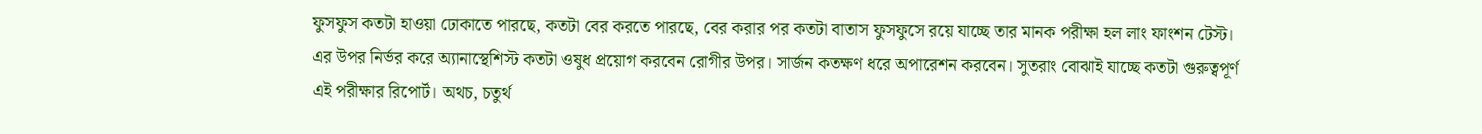ফুসফুস কতটা হাওয়া ঢোকাতে পারছে, কতটা বের করতে পারছে, বের করার পর কতটা বাতাস ফুসফুসে রয়ে যাচ্ছে তার মানক পরীক্ষা হল লাং ফাংশন টেস্ট। এর উপর নির্ভর করে অ্যানাস্থেশিস্ট কতটা ওষুধ প্রয়োগ করবেন রোগীর উপর। সার্জন কতক্ষণ ধরে অপারেশন করবেন। সুতরাং বোঝাই যাচ্ছে কতটা গুরুত্বপূর্ণ এই পরীক্ষার রিপোর্ট। অথচ, চতুর্থ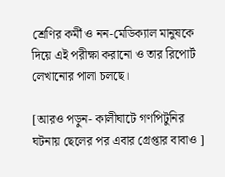শ্রেণির কর্মী ও নন-মেডিক্যাল মানুষকে দিয়ে এই পরীক্ষা করানো ও তার রিপোর্ট লেখানোর পালা চলছে।

[আরও পড়ুন- কালীঘাটে গণপিটুনির ঘটনায় ছেলের পর এবার গ্রেপ্তার বাবাও ]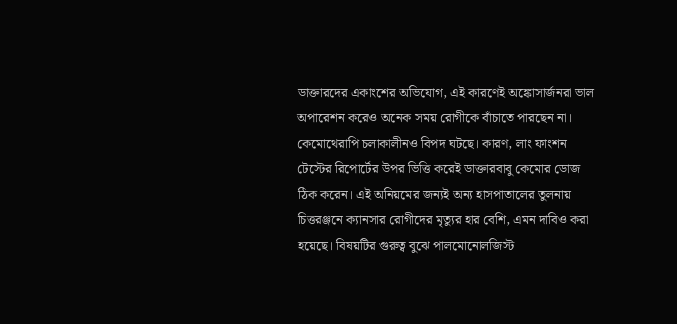ডাক্তারদের একাংশের অভিযোগ, এই কারণেই অঙ্কোসার্জনরা ভাল অপারেশন করেও অনেক সময় রোগীকে বাঁচাতে পারছেন না। কেমোথেরাপি চলাকালীনও বিপদ ঘটছে। কারণ, লাং ফাংশন টেস্টের রিপোর্টের উপর ভিত্তি করেই ডাক্তারবাবু কেমোর ডোজ ঠিক করেন। এই অনিয়মের জন্যই অন্য হাসপাতালের তুলনায় চিত্তরঞ্জনে ক্যানসার রোগীদের মৃত্যুর হার বেশি, এমন দাবিও করা হয়েছে। বিষয়টির গুরুত্ব বুঝে পালমোনোলজিস্ট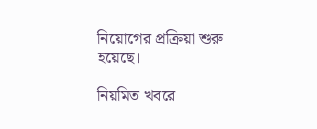নিয়োগের প্রক্রিয়া শুরু হয়েছে।

নিয়মিত খবরে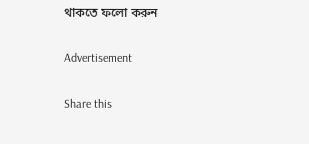থাকতে ফলো করুন

Advertisement

Share this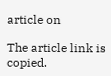article on

The article link is copied.